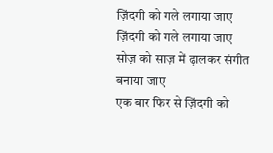ज़िंदगी को गले लगाया जाए
ज़िंदगी को गले लगाया जाए
सोज़ को साज़ में ढ़ालकर संगीत बनाया जाए
एक बार फिर से ज़िंदगी को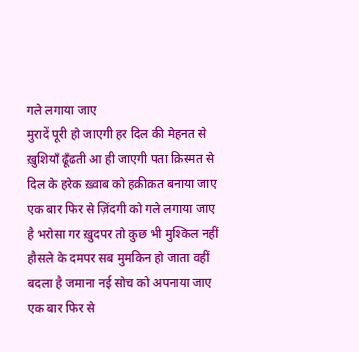गले लगाया जाए
मुरादें पूरी हो जाएगी हर दिल की मेहनत से
ख़ुशियाँ ढूँढती आ ही जाएगी पता क़िस्मत से
दिल के हरेक ख़्वाब को हक़ीक़त बनाया जाए
एक बार फिर से ज़िंदगी को गले लगाया जाए
है भरोसा गर ख़ुदपर तो कुछ भी मुश्किल नहीं
हौसले के दमपर सब मुमकिन हो जाता वहीं
बदला है जमाना नई सोच को अपनाया जाए
एक बार फिर से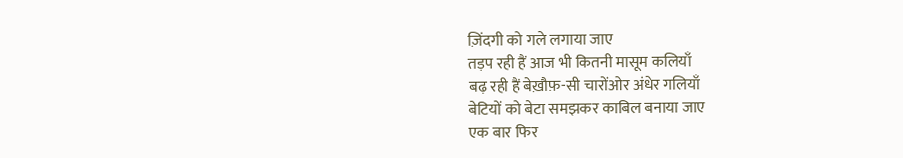ज़िंदगी को गले लगाया जाए
तड़प रही हैं आज भी कितनी मासूम कलियाँ
बढ़ रही हैं बेख़ौफ़-सी चारोंओर अंधेर गलियाँ
बेटियों को बेटा समझकर काबिल बनाया जाए
एक बार फिर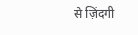से ज़िंदगी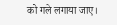को गले लगाया जाए।